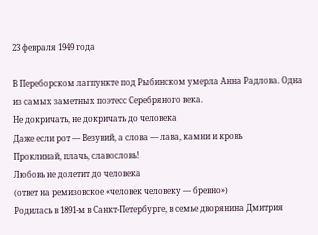23 февраля 1949 года

В Переборском лагпункте под Рыбинском умерла Анна Радлова. Одна из самых заметных поэтесс Серебряного века.
Не докричать, не докричать до человека
Даже если рот — Везувий, а слова — лава, камни и кровь
Проклинай, плачь, славословь!
Любовь не долетит до человека
(ответ на ремизовское «человек человеку — бревно»)
Родилась в 1891-м в Санкт-Петербурге, в семье дворянина Дмитрия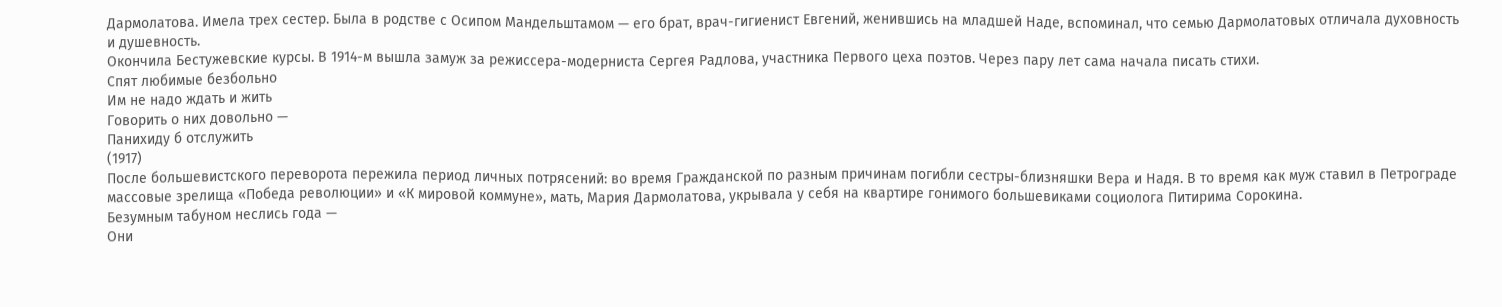Дармолатова. Имела трех сестер. Была в родстве с Осипом Мандельштамом — его брат, врач-гигиенист Евгений, женившись на младшей Наде, вспоминал, что семью Дармолатовых отличала духовность и душевность.
Окончила Бестужевские курсы. В 1914-м вышла замуж за режиссера-модерниста Сергея Радлова, участника Первого цеха поэтов. Через пару лет сама начала писать стихи.
Спят любимые безбольно
Им не надо ждать и жить
Говорить о них довольно —
Панихиду б отслужить
(1917)
После большевистского переворота пережила период личных потрясений: во время Гражданской по разным причинам погибли сестры-близняшки Вера и Надя. В то время как муж ставил в Петрограде массовые зрелища «Победа революции» и «К мировой коммуне», мать, Мария Дармолатова, укрывала у себя на квартире гонимого большевиками социолога Питирима Сорокина.
Безумным табуном неслись года —
Они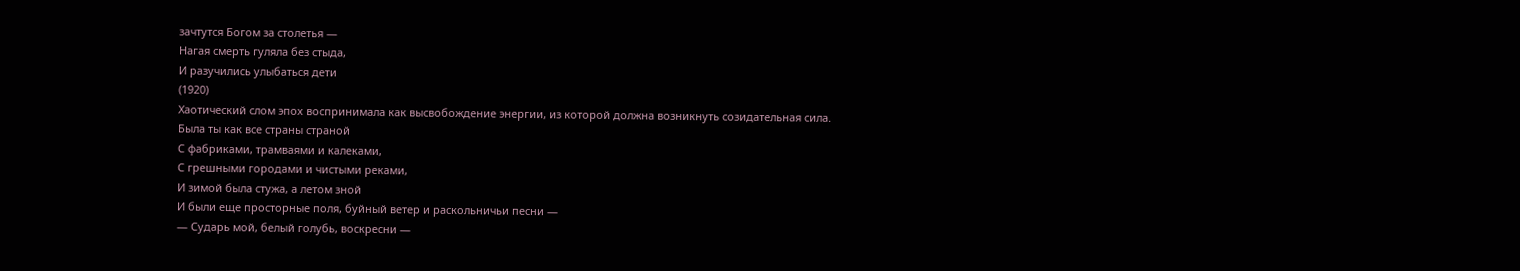зачтутся Богом за столетья —
Нагая смерть гуляла без стыда,
И разучились улыбаться дети
(1920)
Хаотический слом эпох воспринимала как высвобождение энергии, из которой должна возникнуть созидательная сила.
Была ты как все страны страной
С фабриками, трамваями и калеками,
С грешными городами и чистыми реками,
И зимой была стужа, а летом зной
И были еще просторные поля, буйный ветер и раскольничьи песни —
— Сударь мой, белый голубь, воскресни —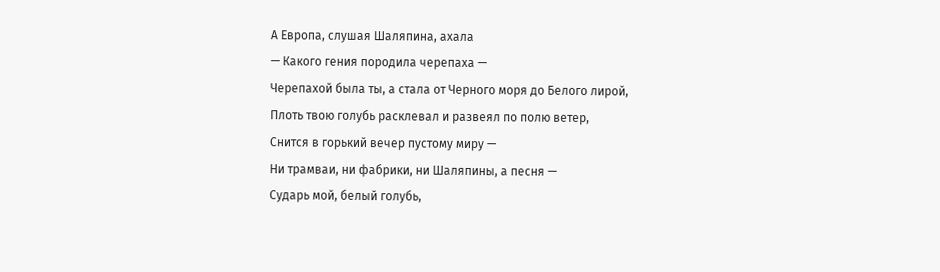А Европа, слушая Шаляпина, ахала
— Какого гения породила черепаха —
Черепахой была ты, а стала от Черного моря до Белого лирой,
Плоть твою голубь расклевал и развеял по полю ветер,
Снится в горький вечер пустому миру —
Ни трамваи, ни фабрики, ни Шаляпины, а песня —
Сударь мой, белый голубь,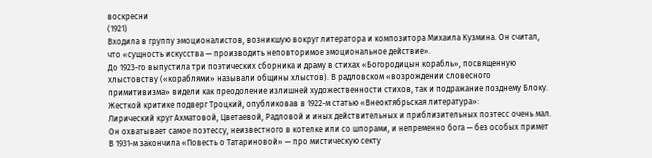воскресни
(1921)
Входила в группу эмоционалистов, возникшую вокруг литератора и композитора Михаила Кузмина. Он считал, что «сущность искусства — производить неповторимое эмоциональное действие».
До 1923-го выпустила три поэтических сборника и драму в стихах «Богородицын корабль», посвященную хлыстовству («кораблями» называли общины хлыстов). В радловском «возрождении словесного примитивизма» видели как преодоление излишней художественности стихов, так и подражание позднему Блоку. Жесткой критике подверг Троцкий, опубликовав в 1922-м статью «Внеоктябрьская литература»:
Лирический круг Ахматовой, Цветаевой, Радловой и иных действительных и приблизительных поэтесс очень мал. Он охватывает самое поэтессу, неизвестного в котелке или со шпорами, и непременно бога — без особых примет
В 1931-м закончила «Повесть о Татариновой» — про мистическую секту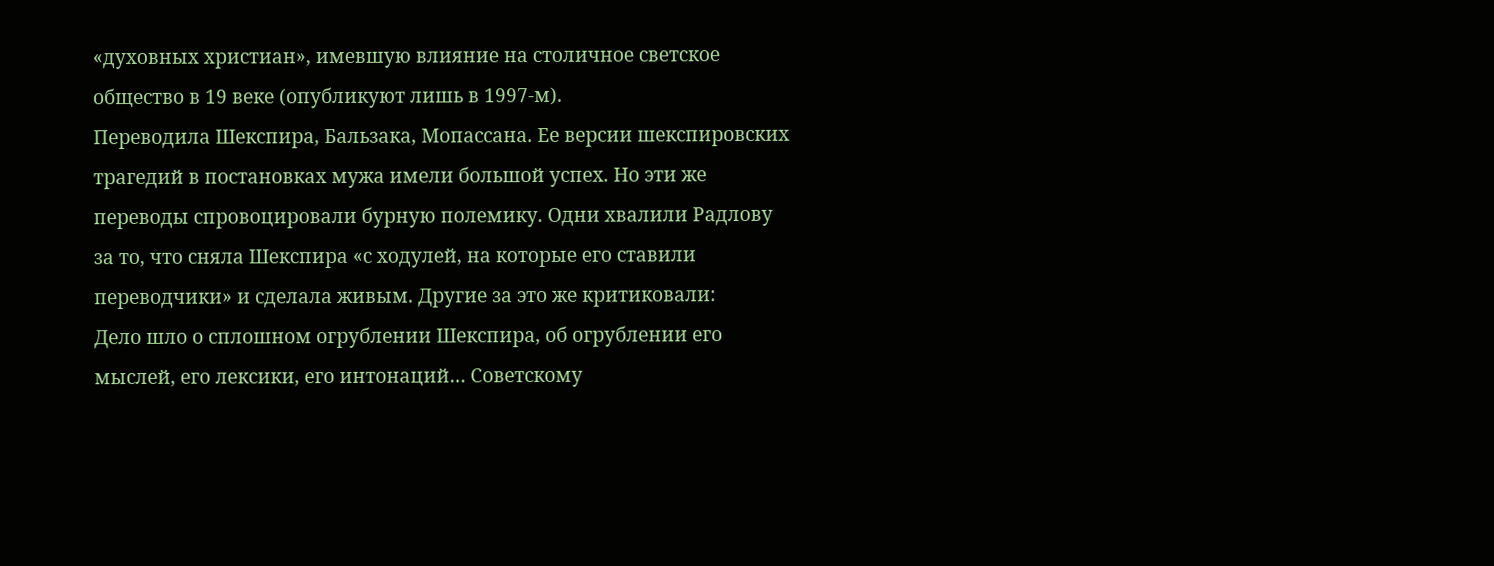«духовных христиан», имевшую влияние на столичное светское общество в 19 веке (опубликуют лишь в 1997-м).
Переводила Шекспира, Бальзака, Мопассана. Ее версии шекспировских трагедий в постановках мужа имели большой успех. Но эти же переводы спровоцировали бурную полемику. Одни хвалили Радлову за то, что сняла Шекспира «с ходулей, на которые его ставили переводчики» и сделала живым. Другие за это же критиковали:
Дело шло о сплошном огрублении Шекспира, об огрублении его мыслей, его лексики, его интонаций… Советскому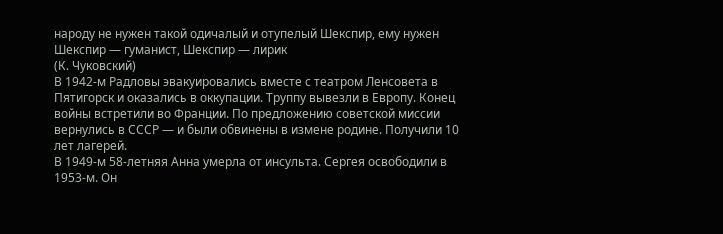народу не нужен такой одичалый и отупелый Шекспир, ему нужен Шекспир — гуманист, Шекспир — лирик
(К. Чуковский)
В 1942-м Радловы эвакуировались вместе с театром Ленсовета в Пятигорск и оказались в оккупации. Труппу вывезли в Европу. Конец войны встретили во Франции. По предложению советской миссии вернулись в СССР — и были обвинены в измене родине. Получили 10 лет лагерей.
В 1949-м 58-летняя Анна умерла от инсульта. Сергея освободили в 1953-м. Он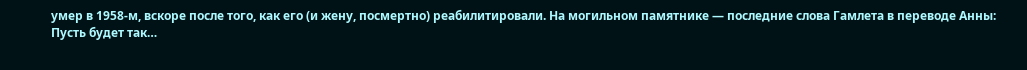умер в 1958-м, вскоре после того, как его (и жену, посмертно) реабилитировали. На могильном памятнике — последние слова Гамлета в переводе Анны:
Пусть будет так…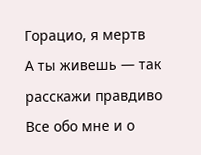Горацио, я мертв
А ты живешь — так расскажи правдиво
Все обо мне и о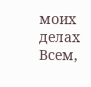моих делах
Всем,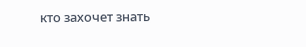кто захочет знать